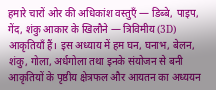हमारे चारों ओर की अधिकांश वस्तुएँ — डिब्बे, पाइप, गेंद, शंकु आकार के खिलौने — त्रिविमीय (3D) आकृतियाँ हैं। इस अध्याय में हम घन, घनाभ, बेलन, शंकु, गोला, अर्धगोला तथा इनके संयोजन से बनी आकृतियों के पृष्ठीय क्षेत्रफल और आयतन का अध्ययन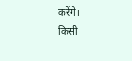करेंगे।
किसी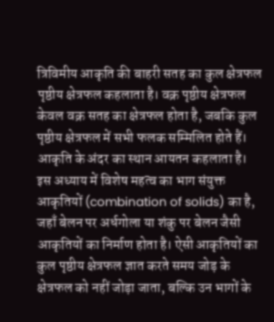त्रिविमीय आकृति की बाहरी सतह का कुल क्षेत्रफल पृष्ठीय क्षेत्रफल कहलाता है। वक्र पृष्ठीय क्षेत्रफल केवल वक्र सतह का क्षेत्रफल होता है, जबकि कुल पृष्ठीय क्षेत्रफल में सभी फलक सम्मिलित होते हैं। आकृति के अंदर का स्थान आयतन कहलाता है।
इस अध्याय में विशेष महत्व का भाग संयुक्त आकृतियों (combination of solids) का है, जहाँ बेलन पर अर्धगोला या शंकु पर बेलन जैसी आकृतियों का निर्माण होता है। ऐसी आकृतियों का कुल पृष्ठीय क्षेत्रफल ज्ञात करते समय जोड़ के क्षेत्रफल को नहीं जोड़ा जाता, बल्कि उन भागों के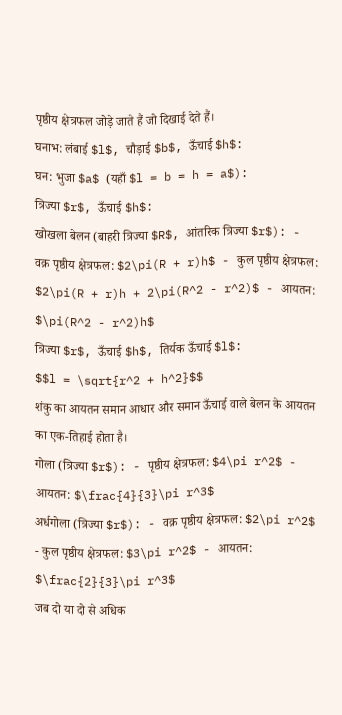पृष्ठीय क्षेत्रफल जोड़े जाते हैं जो दिखाई देते हैं।
घनाभ: लंबाई $l$, चौड़ाई $b$, ऊँचाई $h$:
घन: भुजा $a$ (यहाँ $l = b = h = a$):
त्रिज्या $r$, ऊँचाई $h$:
खोखला बेलन (बाहरी त्रिज्या $R$, आंतरिक त्रिज्या $r$): - वक्र पृष्ठीय क्षेत्रफल: $2\pi(R + r)h$ - कुल पृष्ठीय क्षेत्रफल: $2\pi(R + r)h + 2\pi(R^2 - r^2)$ - आयतन: $\pi(R^2 - r^2)h$
त्रिज्या $r$, ऊँचाई $h$, तिर्यक ऊँचाई $l$:
$$l = \sqrt{r^2 + h^2}$$
शंकु का आयतन समान आधार और समान ऊँचाई वाले बेलन के आयतन का एक-तिहाई होता है।
गोला (त्रिज्या $r$): - पृष्ठीय क्षेत्रफल: $4\pi r^2$ - आयतन: $\frac{4}{3}\pi r^3$
अर्धगोला (त्रिज्या $r$): - वक्र पृष्ठीय क्षेत्रफल: $2\pi r^2$ - कुल पृष्ठीय क्षेत्रफल: $3\pi r^2$ - आयतन: $\frac{2}{3}\pi r^3$
जब दो या दो से अधिक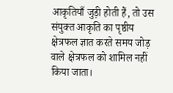आकृतियाँ जुड़ी होती हैं, तो उस संयुक्त आकृति का पृष्ठीय क्षेत्रफल ज्ञात करते समय जोड़ वाले क्षेत्रफल को शामिल नहीं किया जाता।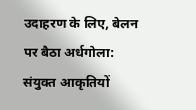उदाहरण के लिए, बेलन पर बैठा अर्धगोला:
संयुक्त आकृतियों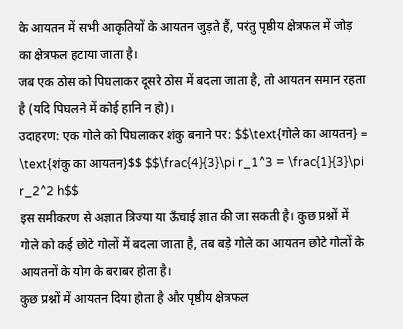के आयतन में सभी आकृतियों के आयतन जुड़ते हैं, परंतु पृष्ठीय क्षेत्रफल में जोड़ का क्षेत्रफल हटाया जाता है।
जब एक ठोस को पिघलाकर दूसरे ठोस में बदला जाता है, तो आयतन समान रहता है (यदि पिघलने में कोई हानि न हो)।
उदाहरण: एक गोले को पिघलाकर शंकु बनाने पर: $$\text{गोले का आयतन} = \text{शंकु का आयतन}$$ $$\frac{4}{3}\pi r_1^3 = \frac{1}{3}\pi r_2^2 h$$
इस समीकरण से अज्ञात त्रिज्या या ऊँचाई ज्ञात की जा सकती है। कुछ प्रश्नों में गोले को कई छोटे गोलों में बदला जाता है, तब बड़े गोले का आयतन छोटे गोलों के आयतनों के योग के बराबर होता है।
कुछ प्रश्नों में आयतन दिया होता है और पृष्ठीय क्षेत्रफल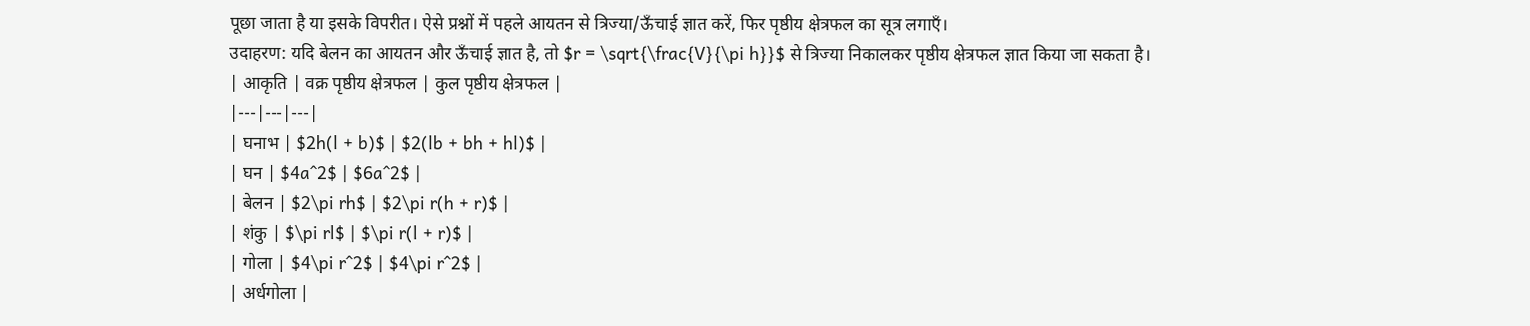पूछा जाता है या इसके विपरीत। ऐसे प्रश्नों में पहले आयतन से त्रिज्या/ऊँचाई ज्ञात करें, फिर पृष्ठीय क्षेत्रफल का सूत्र लगाएँ।
उदाहरण: यदि बेलन का आयतन और ऊँचाई ज्ञात है, तो $r = \sqrt{\frac{V}{\pi h}}$ से त्रिज्या निकालकर पृष्ठीय क्षेत्रफल ज्ञात किया जा सकता है।
| आकृति | वक्र पृष्ठीय क्षेत्रफल | कुल पृष्ठीय क्षेत्रफल |
|---|---|---|
| घनाभ | $2h(l + b)$ | $2(lb + bh + hl)$ |
| घन | $4a^2$ | $6a^2$ |
| बेलन | $2\pi rh$ | $2\pi r(h + r)$ |
| शंकु | $\pi rl$ | $\pi r(l + r)$ |
| गोला | $4\pi r^2$ | $4\pi r^2$ |
| अर्धगोला |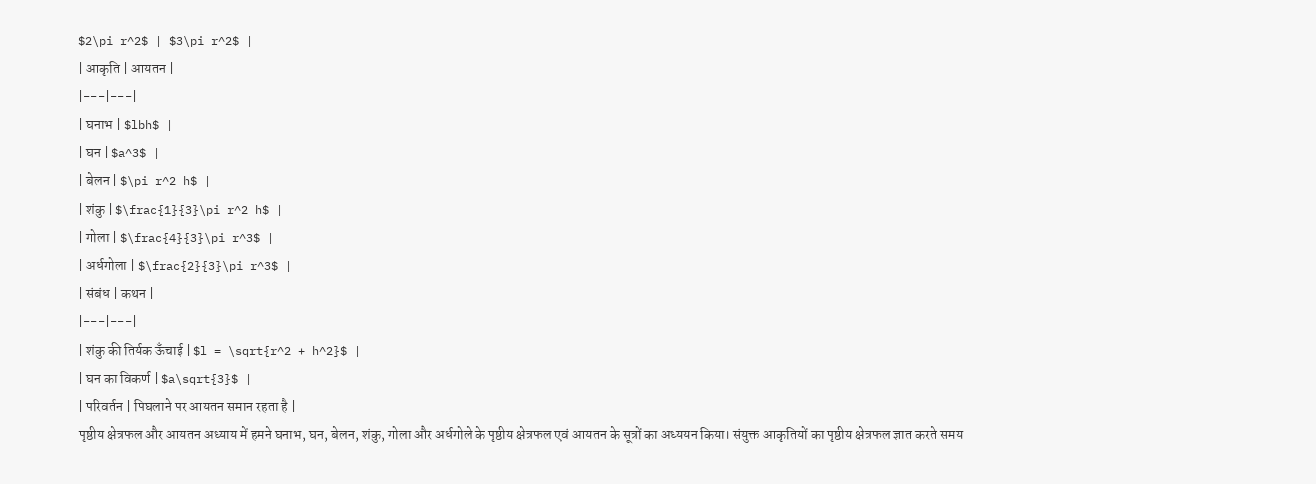$2\pi r^2$ | $3\pi r^2$ |
| आकृति | आयतन |
|---|---|
| घनाभ | $lbh$ |
| घन | $a^3$ |
| बेलन | $\pi r^2 h$ |
| शंकु | $\frac{1}{3}\pi r^2 h$ |
| गोला | $\frac{4}{3}\pi r^3$ |
| अर्धगोला | $\frac{2}{3}\pi r^3$ |
| संबंध | कथन |
|---|---|
| शंकु की तिर्यक ऊँचाई | $l = \sqrt{r^2 + h^2}$ |
| घन का विकर्ण | $a\sqrt{3}$ |
| परिवर्तन | पिघलाने पर आयतन समान रहता है |
पृष्ठीय क्षेत्रफल और आयतन अध्याय में हमने घनाभ, घन, बेलन, शंकु, गोला और अर्धगोले के पृष्ठीय क्षेत्रफल एवं आयतन के सूत्रों का अध्ययन किया। संयुक्त आकृतियों का पृष्ठीय क्षेत्रफल ज्ञात करते समय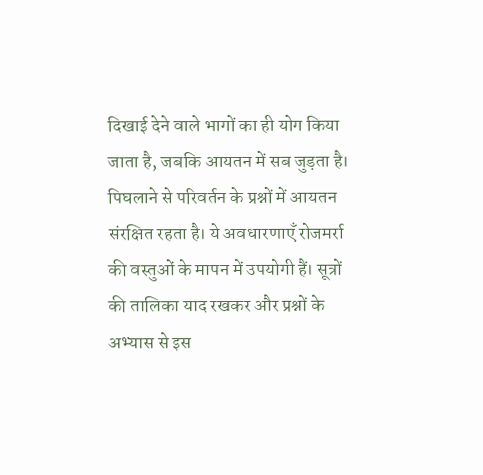दिखाई देने वाले भागों का ही योग किया जाता है, जबकि आयतन में सब जुड़ता है। पिघलाने से परिवर्तन के प्रश्नों में आयतन संरक्षित रहता है। ये अवधारणाएँ रोजमर्रा की वस्तुओं के मापन में उपयोगी हैं। सूत्रों की तालिका याद रखकर और प्रश्नों के अभ्यास से इस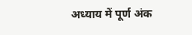अध्याय में पूर्ण अंक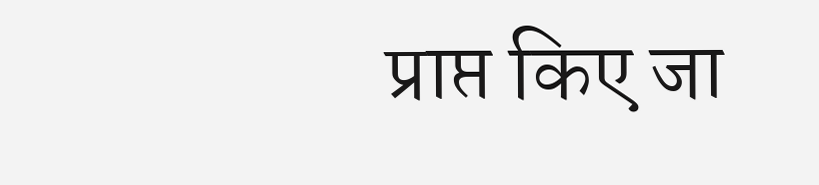प्राप्त किए जा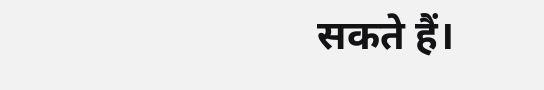सकते हैं।